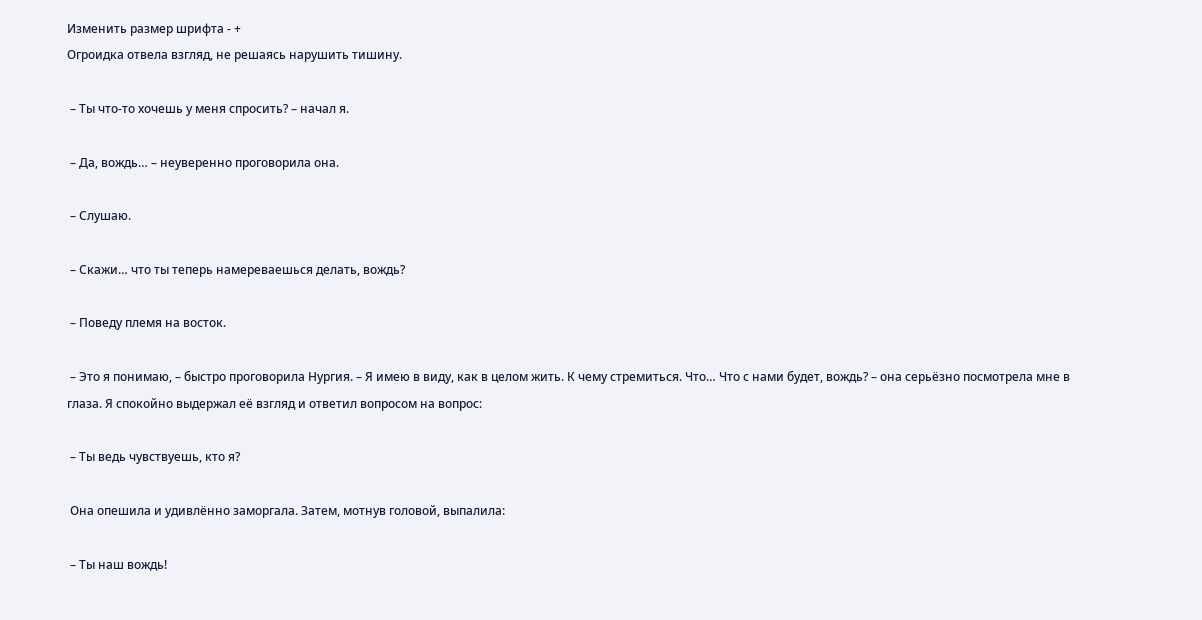Изменить размер шрифта - +
Огроидка отвела взгляд, не решаясь нарушить тишину.

 – Ты что-то хочешь у меня спросить? – начал я.

 – Да, вождь… – неуверенно проговорила она.

 – Слушаю.

 – Скажи… что ты теперь намереваешься делать, вождь?

 – Поведу племя на восток.

 – Это я понимаю, – быстро проговорила Нургия. – Я имею в виду, как в целом жить. К чему стремиться. Что… Что с нами будет, вождь? – она серьёзно посмотрела мне в глаза. Я спокойно выдержал её взгляд и ответил вопросом на вопрос:

 – Ты ведь чувствуешь, кто я?

 Она опешила и удивлённо заморгала. Затем, мотнув головой, выпалила:

 – Ты наш вождь!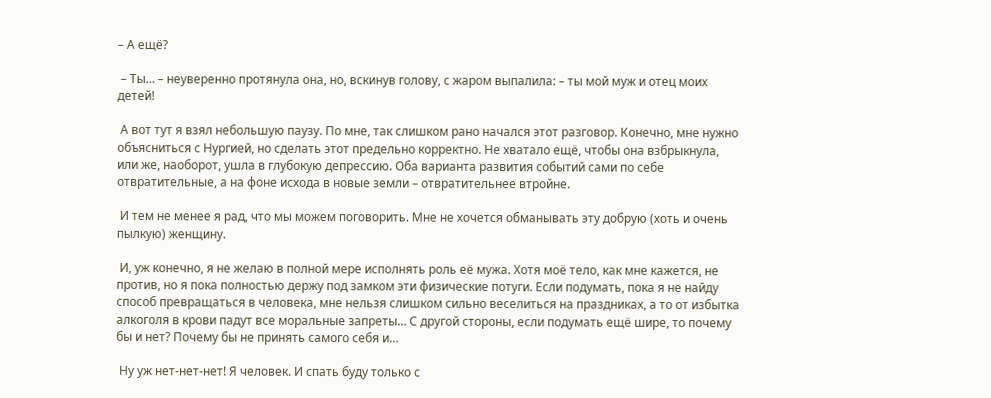– А ещё?

 – Ты… – неуверенно протянула она, но, вскинув голову, с жаром выпалила: – ты мой муж и отец моих детей!

 А вот тут я взял небольшую паузу. По мне, так слишком рано начался этот разговор. Конечно, мне нужно объясниться с Нургией, но сделать этот предельно корректно. Не хватало ещё, чтобы она взбрыкнула, или же, наоборот, ушла в глубокую депрессию. Оба варианта развития событий сами по себе отвратительные, а на фоне исхода в новые земли – отвратительнее втройне.

 И тем не менее я рад, что мы можем поговорить. Мне не хочется обманывать эту добрую (хоть и очень пылкую) женщину.

 И, уж конечно, я не желаю в полной мере исполнять роль её мужа. Хотя моё тело, как мне кажется, не против, но я пока полностью держу под замком эти физические потуги. Если подумать, пока я не найду способ превращаться в человека, мне нельзя слишком сильно веселиться на праздниках, а то от избытка алкоголя в крови падут все моральные запреты… С другой стороны, если подумать ещё шире, то почему бы и нет? Почему бы не принять самого себя и…

 Ну уж нет-нет-нет! Я человек. И спать буду только с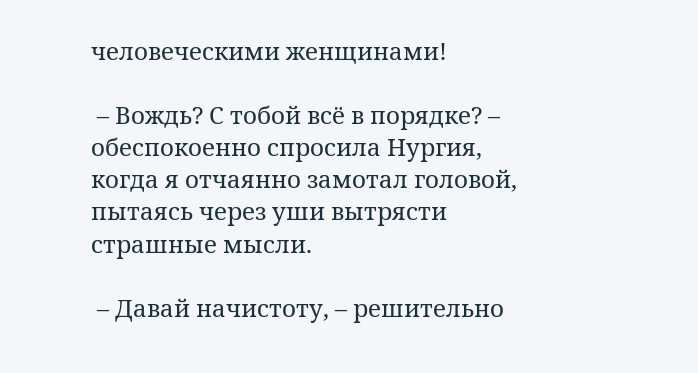человеческими женщинами!

 – Вождь? С тобой всё в порядке? – обеспокоенно спросила Нургия, когда я отчаянно замотал головой, пытаясь через уши вытрясти страшные мысли.

 – Давай начистоту, – решительно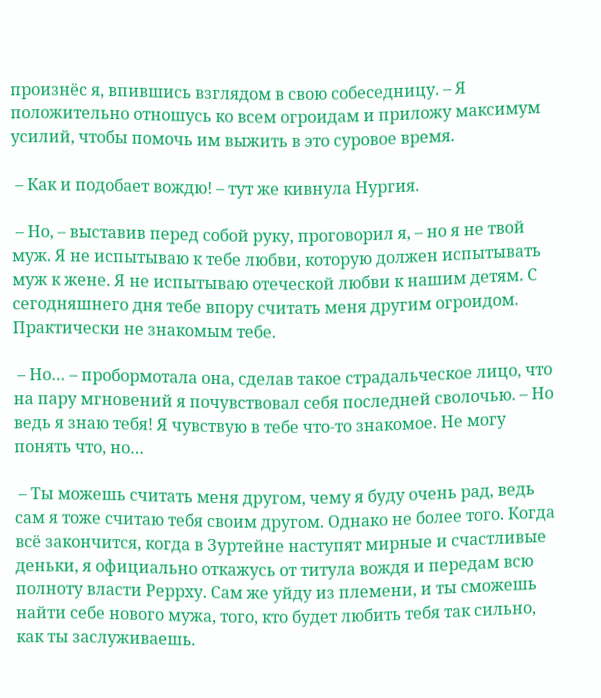произнёс я, впившись взглядом в свою собеседницу. – Я положительно отношусь ко всем огроидам и приложу максимум усилий, чтобы помочь им выжить в это суровое время.

 – Как и подобает вождю! – тут же кивнула Нургия.

 – Но, – выставив перед собой руку, проговорил я, – но я не твой муж. Я не испытываю к тебе любви, которую должен испытывать муж к жене. Я не испытываю отеческой любви к нашим детям. С сегодняшнего дня тебе впору считать меня другим огроидом. Практически не знакомым тебе.

 – Но… – пробормотала она, сделав такое страдальческое лицо, что на пару мгновений я почувствовал себя последней сволочью. – Но ведь я знаю тебя! Я чувствую в тебе что-то знакомое. Не могу понять что, но…

 – Ты можешь считать меня другом, чему я буду очень рад, ведь сам я тоже считаю тебя своим другом. Однако не более того. Когда всё закончится, когда в Зуртейне наступят мирные и счастливые деньки, я официально откажусь от титула вождя и передам всю полноту власти Реррху. Сам же уйду из племени, и ты сможешь найти себе нового мужа, того, кто будет любить тебя так сильно, как ты заслуживаешь.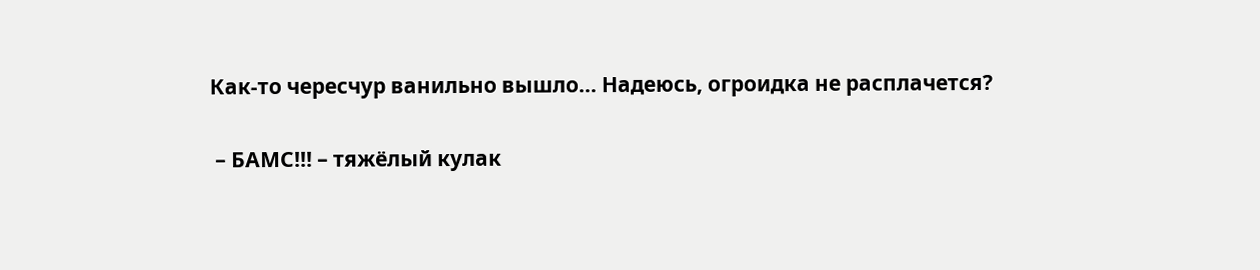Как-то чересчур ванильно вышло… Надеюсь, огроидка не расплачется?

 – БАМС!!! – тяжёлый кулак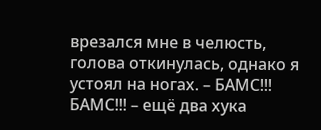врезался мне в челюсть, голова откинулась, однако я устоял на ногах. – БАМС!!! БАМС!!! – ещё два хука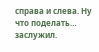справа и слева. Ну что поделать… заслужил.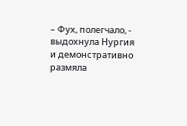– Фух, полегчало, - выдохнула Нургия и демонстративно размяла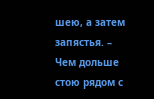шею, а затем запястья. – Чем дольше стою рядом с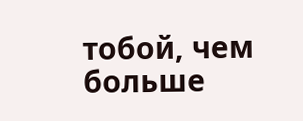тобой, чем больше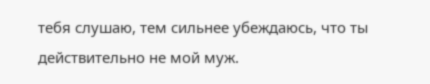тебя слушаю, тем сильнее убеждаюсь, что ты действительно не мой муж.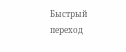Быстрый переход